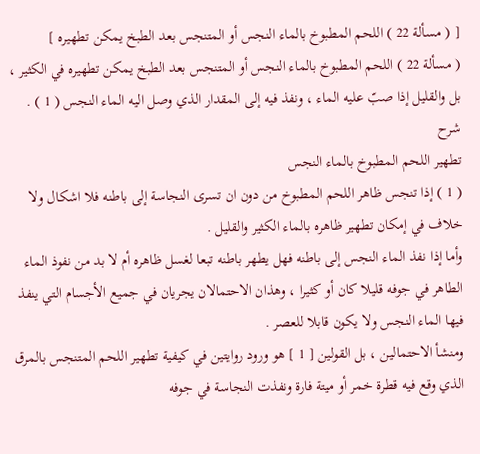[ ( مسألة 22 ) اللحم المطبوخ بالماء النجس أو المتنجس بعد الطبخ يمكن تطهيره ]
( مسألة 22 ) اللحم المطبوخ بالماء النجس أو المتنجس بعد الطبخ يمكن تطهيره في الكثير ، بل والقليل إذا صبّ عليه الماء ، ونفذ فيه إلى المقدار الذي وصل اليه الماء النجس ( 1 ) .
شرح
تطهير اللحم المطبوخ بالماء النجس
( 1 ) إذا تنجس ظاهر اللحم المطبوخ من دون ان تسرى النجاسة إلى باطنه فلا اشكال ولا خلاف في إمكان تطهير ظاهره بالماء الكثير والقليل .
وأما إذا نفذ الماء النجس إلى باطنه فهل يطهر باطنه تبعا لغسل ظاهره أم لا بد من نفوذ الماء الطاهر في جوفه قليلا كان أو كثيرا ، وهذان الاحتمالان يجريان في جميع الأجسام التي ينفذ فيها الماء النجس ولا يكون قابلا للعصر .
ومنشأ الاحتمالين ، بل القولين [ 1 ] هو ورود روايتين في كيفية تطهير اللحم المتنجس بالمرق الذي وقع فيه قطرة خمر أو ميتة فارة ونفذت النجاسة في جوفه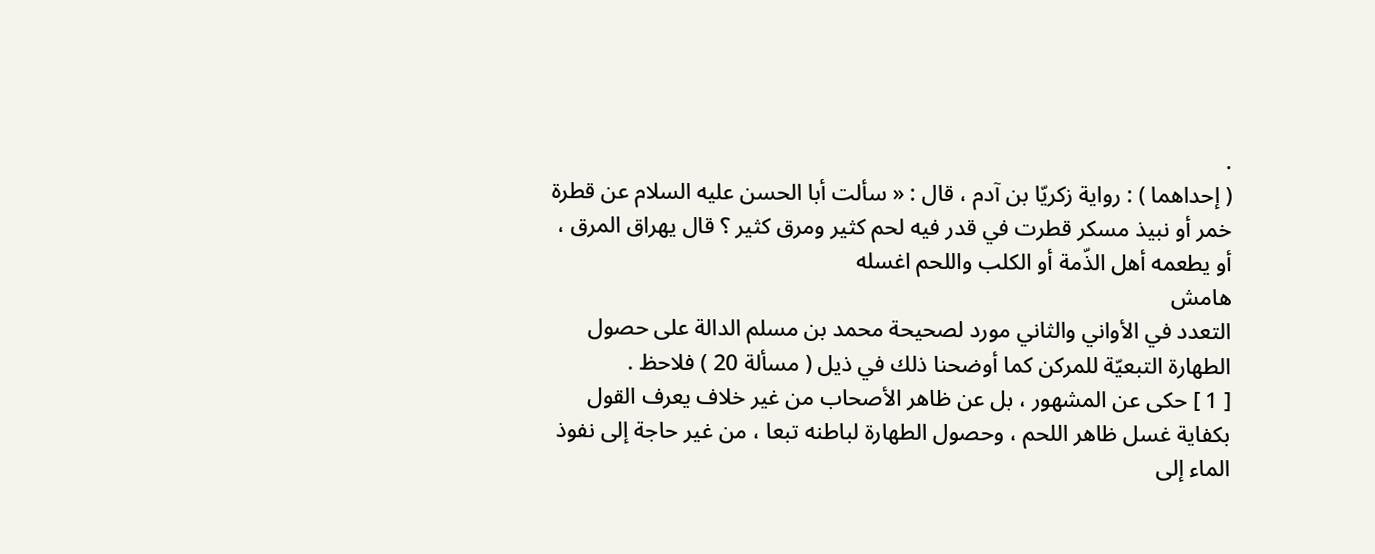.
( إحداهما ) : رواية زكريّا بن آدم ، قال : « سألت أبا الحسن عليه السلام عن قطرة خمر أو نبيذ مسكر قطرت في قدر فيه لحم كثير ومرق كثير ؟ قال يهراق المرق ، أو يطعمه أهل الذّمة أو الكلب واللحم اغسله
هامش
التعدد في الأواني والثاني مورد لصحيحة محمد بن مسلم الدالة على حصول الطهارة التبعيّة للمركن كما أوضحنا ذلك في ذيل ( مسألة 20 ) فلاحظ .
[ 1 ] حكى عن المشهور ، بل عن ظاهر الأصحاب من غير خلاف يعرف القول بكفاية غسل ظاهر اللحم ، وحصول الطهارة لباطنه تبعا ، من غير حاجة إلى نفوذ الماء إلى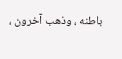باطنه ، وذهب آخرون ،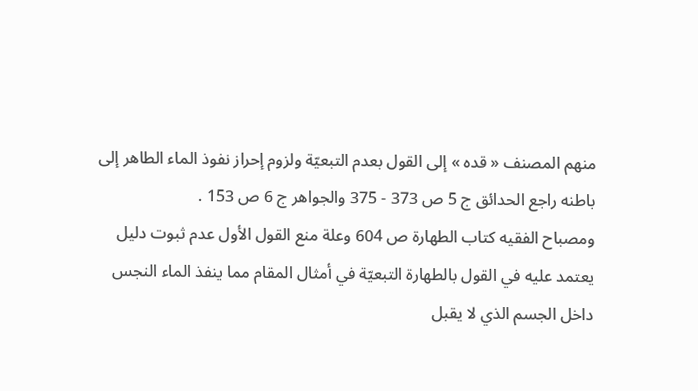منهم المصنف « قده » إلى القول بعدم التبعيّة ولزوم إحراز نفوذ الماء الطاهر إلى باطنه راجع الحدائق ج 5 ص 373 - 375 والجواهر ج 6 ص 153 .
ومصباح الفقيه كتاب الطهارة ص 604 وعلة منع القول الأول عدم ثبوت دليل يعتمد عليه في القول بالطهارة التبعيّة في أمثال المقام مما ينفذ الماء النجس داخل الجسم الذي لا يقبل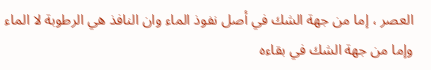العصر ، إما من جهة الشك في أصل نفوذ الماء وان النافذ هي الرطوبة لا الماء وإما من جهة الشك في بقاءه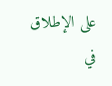على الإطلاق في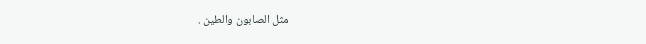مثل الصابون والطين .